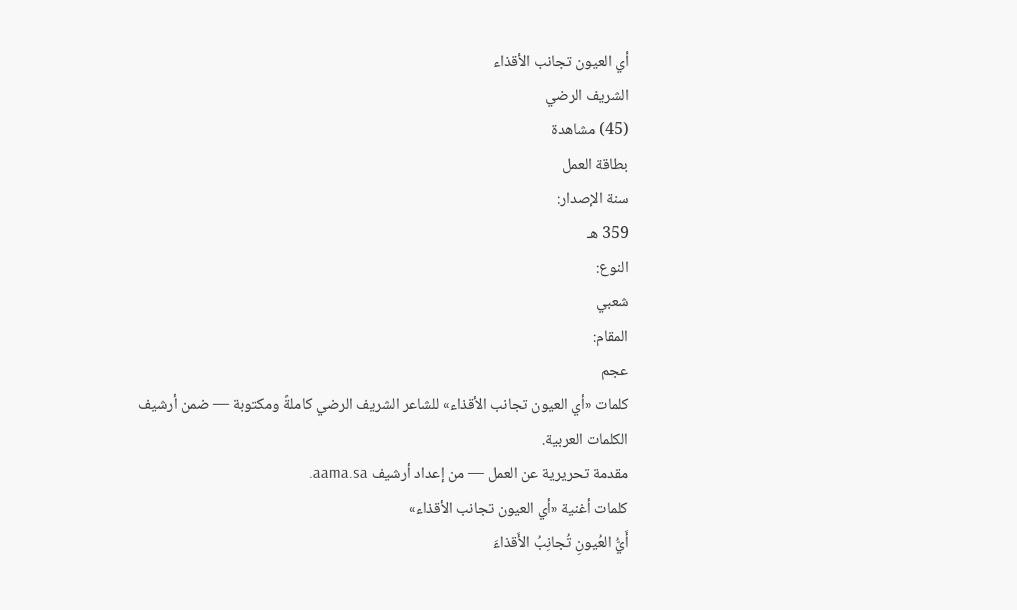أي العيون تجانب الأقذاء
الشريف الرضي
(45) مشاهدة
بطاقة العمل
سنة الإصدار:
359 هـ
النوع:
شعبي
المقام:
عجم
كلمات «أي العيون تجانب الأقذاء» للشاعر الشريف الرضي كاملةً ومكتوبة — ضمن أرشيف الكلمات العربية.
مقدمة تحريرية عن العمل — من إعداد أرشيف aama.sa.
كلمات أغنية «أي العيون تجانب الأقذاء»
أَيُّ العُيونِ تُجانِبُ الأَقذاءَ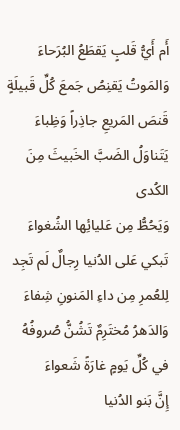أَم أَيُّ قَلبٍ يَقطَعُ البُرَحاءَ
وَالمَوتُ يَقنِصُ جَمعَ كُلِّ قَبيلَةٍ
قَنصَ المَريعِ جاذِراً وَظِباءَ
يَتَناوَلُ الضَبَّ الخَبيثَ مِنَ الكُدى
وَيَحُطُّ مِن عَليائِها الشُغواءَ
تَبكي عَلى الدُنيا رِجالٌ لَم تَجِد
لِلعُمرِ مِن داءِ المَنونِ شِفاءَ
وَالدَهرُ مُختَرِمٌ تَشُنُّ صُروفُهُ
في كُلِّ يَومٍ غارَةً شَعواءَ
إِنَّ بَنو الدُنيا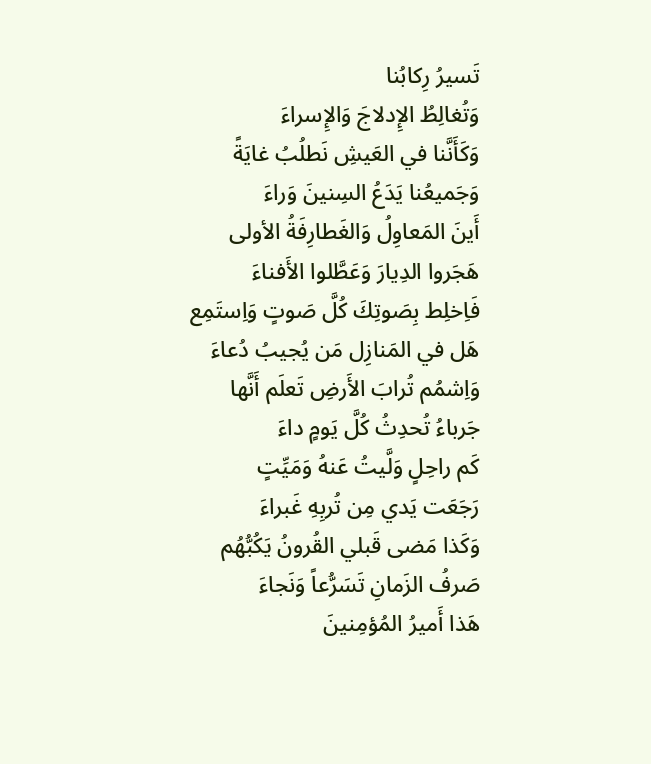تَسيرُ رِكابُنا
وَتُغالِطُ الإِدلاجَ وَالإِسراءَ
وَكَأَنَّنا في العَيشِ نَطلُبُ غايَةً
وَجَميعُنا يَدَعُ السِنينَ وَراءَ
أَينَ المَعاوِلُ وَالغَطارِفَةُ الأولى
هَجَروا الدِيارَ وَعَطَّلوا الأَفناءَ
فَاِخلِط بِصَوتِكَ كُلَّ صَوتٍ وَاِستَمِع
هَل في المَنازِل مَن يُجيبُ دُعاءَ
وَاِشمُم تُرابَ الأَرضِ تَعلَم أَنَّها
جَرباءُ تُحدِثُ كُلَّ يَومٍ داءَ
كَم راحِلٍ وَلَّيتُ عَنهُ وَمَيِّتٍ
رَجَعَت يَدي مِن تُربِهِ غَبراءَ
وَكَذا مَضى قَبلي القُرونُ يَكُبُّهُم
صَرفُ الزَمانِ تَسَرُّعاً وَنَجاءَ
هَذا أَميرُ المُؤمِنينَ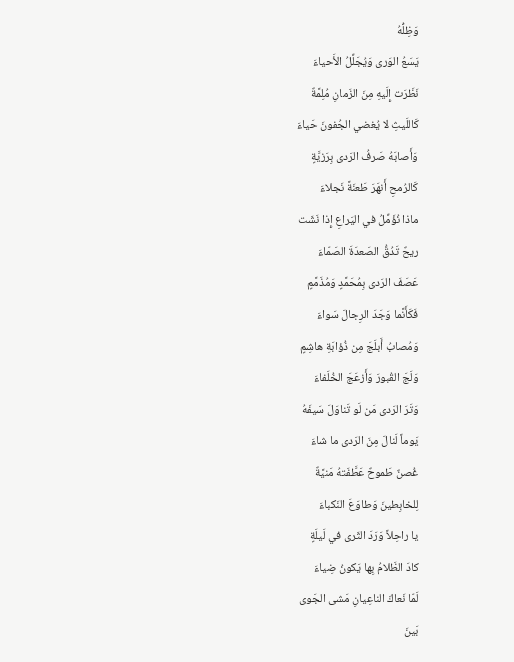وَظِلُّهُ
يَسَعُ الوَرى وَيُجَلِّلُ الأَحياءَ
نَظَرَت إِلَيهِ مِنَ الزَمانِ مُلِمَّةٌ
كَاللَيثِ لا يُغضي الجُفونَ حَياءَ
وَأَصابَهُ صَرفُ الرَدى بِرَزيَّةٍ
كَالرُمحِ أَنهَرَ طَعنَةً نَجلاءَ
ماذا نُؤَمِّلُ في اليَراعِ إِذا نَشَت
ريحٌ تَدُقُّ الصَعدَةَ الصَمّاءَ
عَصَفَ الرَدى بِمُحَمَّدٍ وَمُذَمَّمٍ
فَكَأَنَّما وَجَدَ الرِجالَ سَواءَ
وَمُصابُ أَبلَجَ مِن ذُؤابَةِ هاشِمٍ
وَلَجَ القُبورَ وَأَزعَجَ الخُلَفاءَ
وَتَرَ الرَدى مَن لَو تَناوَلَ سَيفَهُ
يَوماً لَنالَ مِنَ الرَدى ما شاءَ
غُصنٌ طَموحٌ عَطَّفَتهُ مَنيَّةٌ
لِلخابِطينَ وَطاوَعَ النَكباءَ
يا راحِلاً وَرَدَ الثَرى في لَيلَةٍ
كادَ الظَلامُ بِها يَكونُ ضِياءَ
لَمّا نَعاكَ الناعِيانِ مَشى الجَوى
بَينَ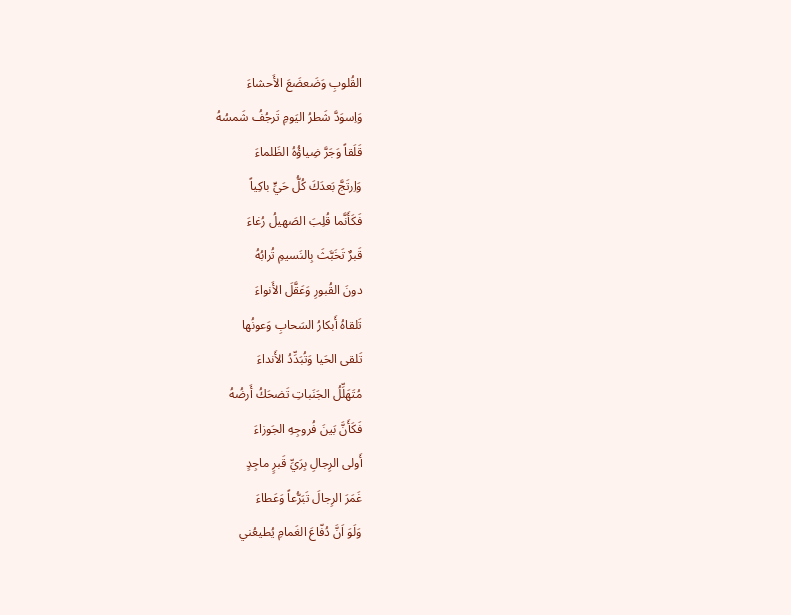القُلوبِ وَضَعضَعَ الأَحشاءَ
وَاِسوَدَّ شَطرُ اليَومِ تَرجُفُ شَمسُهُ
قَلَقاً وَجَرَّ ضِياؤُهُ الظَلماءَ
وَاِرتَجَّ بَعدَكَ كُلُّ حَيٍّ باكِياً
فَكَأَنَّما قُلِبَ الصَهيلُ رُغاءَ
قَبرٌ تَخَبَّثَ بِالنَسيمِ تُرابُهُ
دونَ القُبورِ وَعَقَّلَ الأَنواءَ
تَلقاهُ أَبكارُ السَحابِ وَعونُها
تَلقى الحَيا وَتُبَدِّدُ الأَنداءَ
مُتَهَلِّلُ الجَنَباتِ تَضحَكُ أَرضُهُ
فَكَأَنَّ بَينَ فُروجِهِ الجَوزاءَ
أَولى الرِجالِ بِرَيِّ قَبرٍ ماجِدٍ
غَمَرَ الرِجالَ تَبَرُّعاً وَعَطاءَ
وَلَوَ اَنَّ دُفّاعَ الغَمامِ يُطيعُني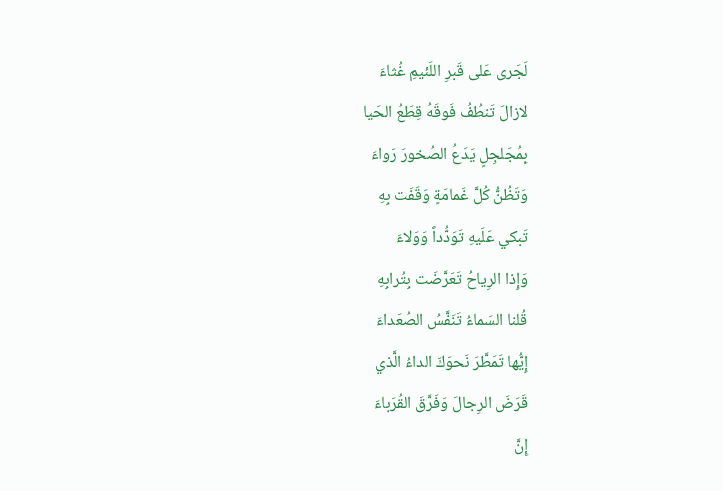لَجَرى عَلى قَبرِ اللَئيمِ غُثاءَ
لازالَ تَنطُفُ فَوقَهُ قِطَعُ الحَيا
بِمُجَلجِلٍ يَدَعُ الصُخورَ رَواءَ
وَتَظُنُّ كُلَّ غَمامَةٍ وَقَفَت بِهِ
تَبكي عَلَيهِ تَوَدُّداً وَوَلاءَ
وَإِذا الرِياحُ تَعَرَّضَت بِتُرابِهِ
قُلنا السَماءُ تَنَفَّسُ الصُعَداءَ
إِيُّها تَمَطَّرَ نَحوَكَ الداءُ الَّذي
قَرَضَ الرِجالَ وَفَرَّقَ القُرَباءَ
إِنَّ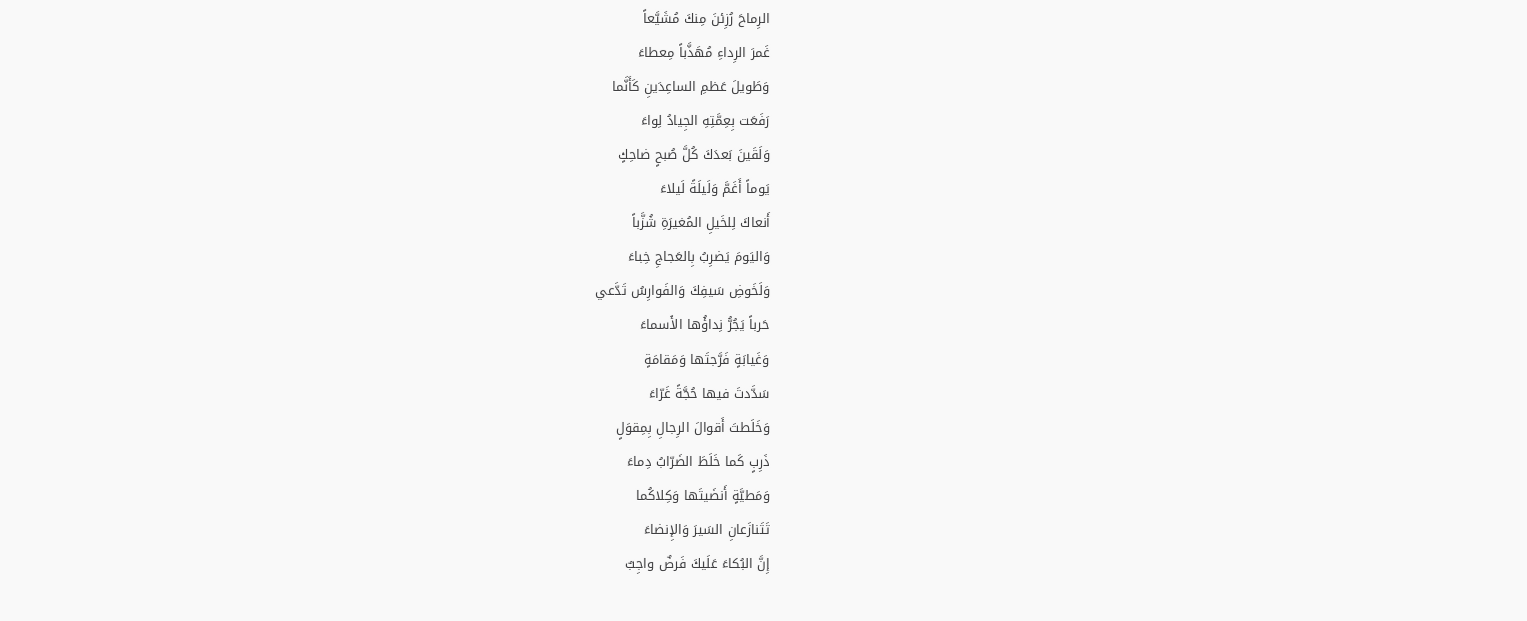الرِماحَ رُزِئنَ مِنكَ مُشَيَّعاً
غَمرَ الرِداءِ مُهَذَّباً مِعطاءَ
وَطَويلَ عَظمِ الساعِدَينِ كَأَنَّما
رَفَعَت بِعِمَّتِهِ الجِيادُ لِواءَ
وَلَقَينَ بَعدَكَ كُلَّ صُبحٍ ضاحِكٍ
يَوماً أَغَمَّ وَلَيلَةً لَيلاءَ
أَنعاكَ لِلخَيلِ المُغيرَةِ شُزَّباً
وَاليَومَ يَضرِبُ بِالعَجاجِ خِباءَ
وَلَخَوضِ سَيفِكَ وَالفَوارِسُ تَدَّعي
حَرباً يَجُرُّ نِداؤُها الأَسماءَ
وَغَيابَةٍ فَرَّجتَها وَمَقامَةٍ
سَدَّدتَ فيها حُجَّةً غَرّاءَ
وَخَلَطتَ أَقوالَ الرِجالِ بِمِقوَلٍ
ذَرِبٍ كَما خَلَطَ الضَرّابُ دِماءَ
وَمَطيَّةٍ أَنضَيتَها وَكِلاكُما
تَتَنازَعانِ السَيرَ وَالإِنضاءَ
إِنَّ البُكاءَ عَلَيكَ فَرضٌ واجِبٌ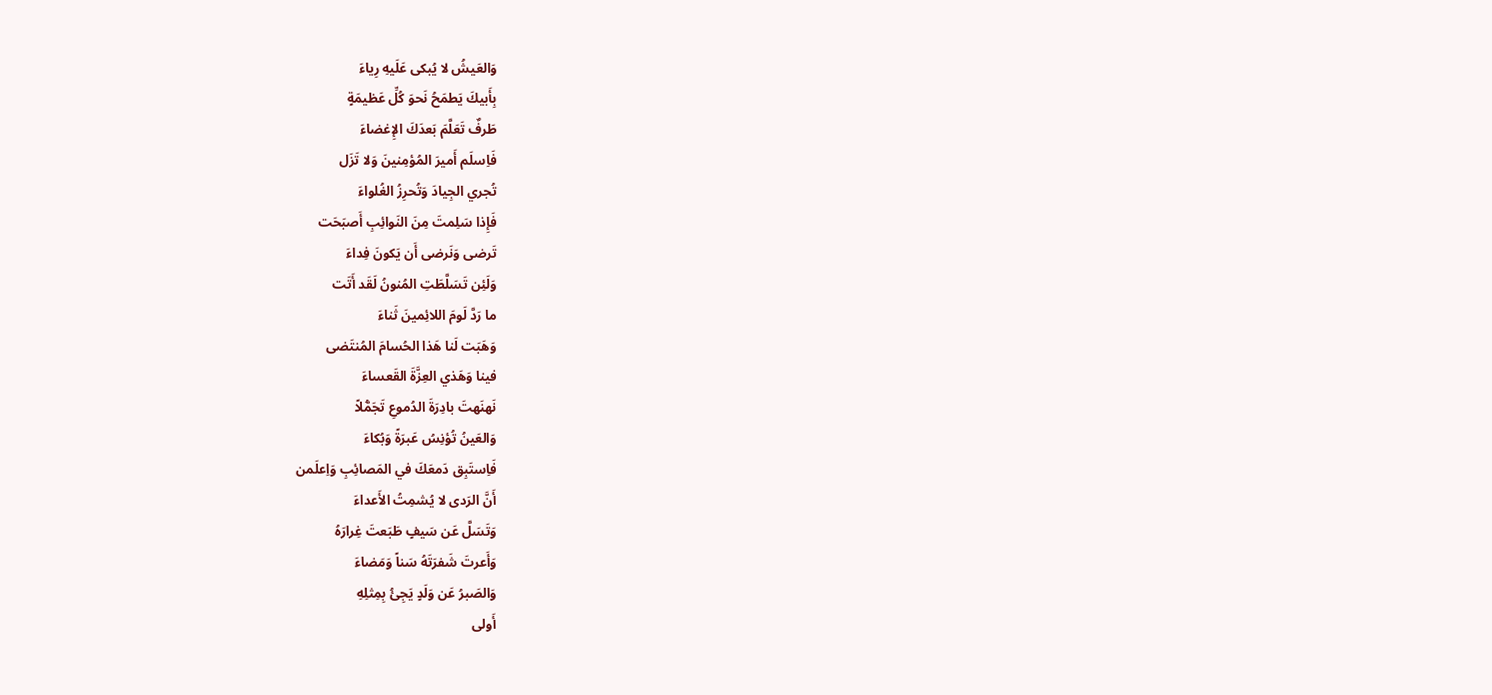وَالعَيشُ لا يُبكى عَلَيهِ رِياءَ
بِأَبيكَ يَطمَحُ نَحوَ كُلِّ عَظيمَةٍ
طَرفٌ تَعَلَّمَ بَعدَكَ الإِغضاءَ
فَاِسلَم أَميرَ المُؤمِنينَ وَلا تَزَل
تُجري الجِيادَ وَتُحرِزُ الغُلواءَ
فَإِذا سَلِمتَ مِنَ النَوائِبِ أَصبَحَت
تَرضى وَنَرضى أَن يَكونَ فِداءَ
وَلَئِن تَسَلَّطَتِ المُنونُ لَقَد أَتَت
ما رَدَّ لَومَ اللائِمينَ ثَناءَ
وَهَبَت لَنا هَذا الحُسامَ المُنتَضى
فينا وَهَذي العِزَّةَ القَعساءَ
نَهنَهتَ بادِرَةَ الدُموعِ تَجَمُّلاً
وَالعَينُ تُؤنِسُ عَبرَةً وَبُكاءَ
فَاِستَبِق دَمعَكَ في المَصائِبِ وَاِعلَمن
أَنَّ الرَدى لا يُشمِتُ الأَعداءَ
وَتَسَلَّ عَن سَيفٍ طَبَعتَ غِرارَهُ
وَأَعرتَ شَفرَتَهُ سَناً وَمَضاءَ
وَالصَبرُ عَن وَلَدٍ يَجِئُ بِمِثلِهِ
أَولى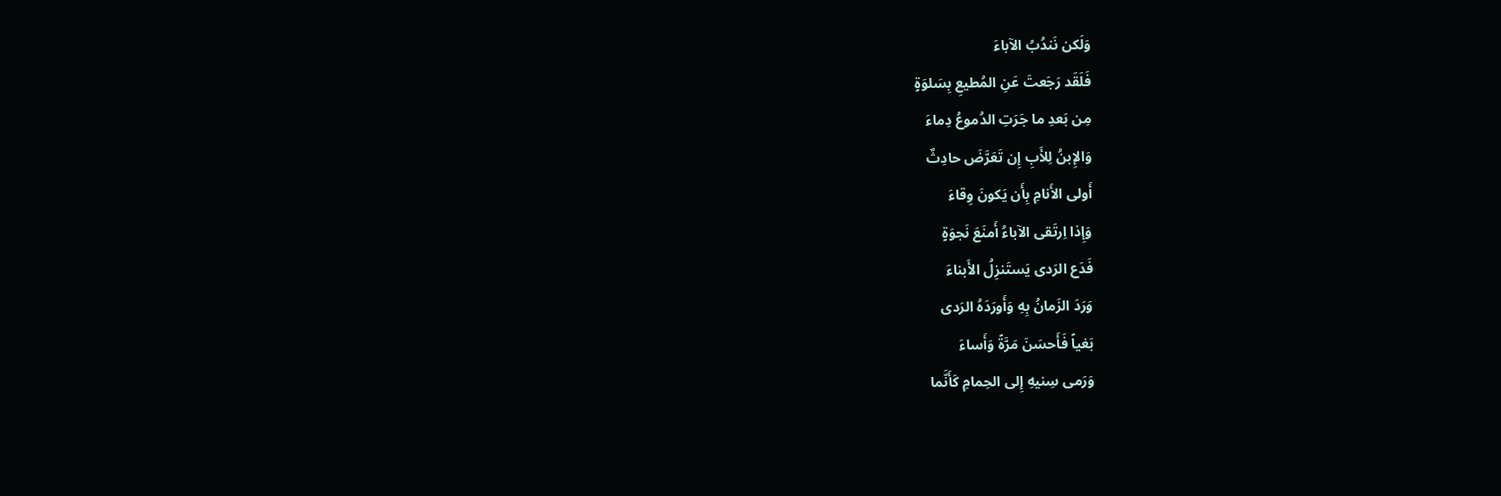وَلَكن نَندُبُ الآباءَ
فَلَقَد رَجَعتَ عَنِ المُطيعِ بِسَلوَةٍ
مِن بَعدِ ما جَرَتِ الدُموعُ دِماءَ
وَالإِبنُ لِلأَبِ إِن تَعَرَّضَ حادِثٌ
أَولى الأَنامِ بِأَن يَكونَ وِقاءَ
وَإِذا اِرتَقى الآباءُ أَمنَعَ نَجوَةٍ
فَدَع الرَدى يَستَنزِلُ الأَبناءَ
وَرَدَ الزَمانُ بِهِ وَأَورَدَهُ الرَدى
بَغياً فَأَحسَنَ مَرَّةً وَأَساءَ
وَرَمى سِنيهِ إِلى الحِمامِ كَأَنَّما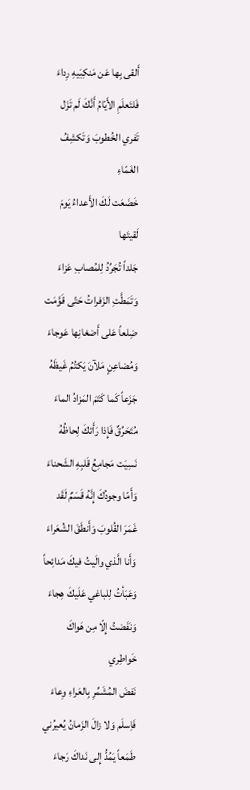أَلقى بِها عَن مَنكِبَيهِ رِداءَ
فَلتَعلَمِ الأَيّامُ أَنَّكَ لَم تَزَل
تَفري الخُطوبَ وَتَكشِفُ الغَمّاءِ
خَضَعَت لَكَ الأَعداءُ يَومَ لَقيتَها
جَلداً تُجَرِّدُ لِلمُصابِ عَزاءَ
وَتَمَطَّتِ الزَفراتُ حَتّى قَوَّمَت
ضِلعاً عَلى أَضغانِها عَوجاءَ
وَمُضاعِنٍ مَلآنَ يَكتُمُ غَيظَهُ
جَزَعاً كَما كَتَمَ المَزادُ الماءَ
مُتَحَرِّقٌ فَإِذا رَأَتكَ لِحاظُهُ
نَسِيَت مَجامِعُ قَلبِهِ الشَحناءَ
وَأَمّا وجودُكَ إِنَّهُ قَسَمٌ لَقَد
غَمَرَ القُلوبَ وَأَنطَقَ الشُعَراءَ
وَأَنا الَّذي والَيتُ فيكَ مَدائِحاً
وَعَبَأتُ لِلباغي عَلَيكَ هِجاءَ
وَنَفَضتُ إِلّا مِن هَواكَ خَواطِري
نَفضَ المُشَمِّرِ بِالعَراءِ وِعاءَ
فَاِسلَم وَلا زالَ الزَمانُ يُعيرُني
طَمَعاً يَمُدُّ إِلى نَداكَ رَجاءَ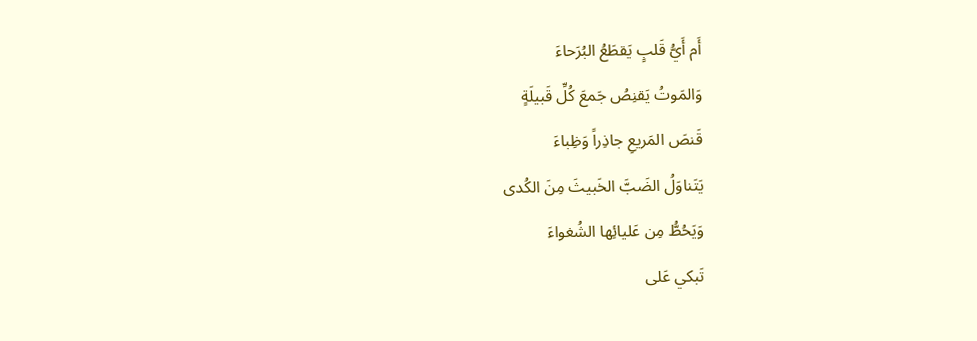أَم أَيُّ قَلبٍ يَقطَعُ البُرَحاءَ
وَالمَوتُ يَقنِصُ جَمعَ كُلِّ قَبيلَةٍ
قَنصَ المَريعِ جاذِراً وَظِباءَ
يَتَناوَلُ الضَبَّ الخَبيثَ مِنَ الكُدى
وَيَحُطُّ مِن عَليائِها الشُغواءَ
تَبكي عَلى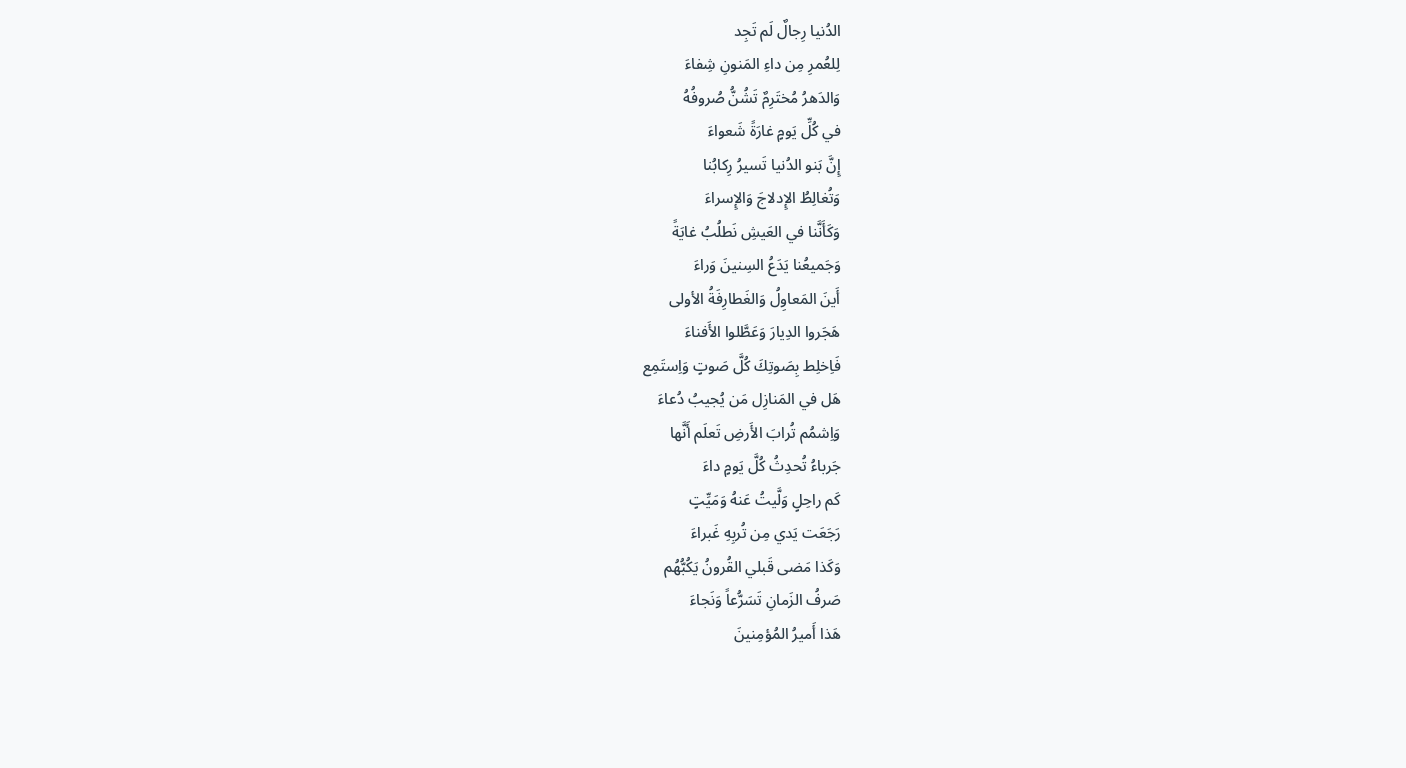الدُنيا رِجالٌ لَم تَجِد
لِلعُمرِ مِن داءِ المَنونِ شِفاءَ
وَالدَهرُ مُختَرِمٌ تَشُنُّ صُروفُهُ
في كُلِّ يَومٍ غارَةً شَعواءَ
إِنَّ بَنو الدُنيا تَسيرُ رِكابُنا
وَتُغالِطُ الإِدلاجَ وَالإِسراءَ
وَكَأَنَّنا في العَيشِ نَطلُبُ غايَةً
وَجَميعُنا يَدَعُ السِنينَ وَراءَ
أَينَ المَعاوِلُ وَالغَطارِفَةُ الأولى
هَجَروا الدِيارَ وَعَطَّلوا الأَفناءَ
فَاِخلِط بِصَوتِكَ كُلَّ صَوتٍ وَاِستَمِع
هَل في المَنازِل مَن يُجيبُ دُعاءَ
وَاِشمُم تُرابَ الأَرضِ تَعلَم أَنَّها
جَرباءُ تُحدِثُ كُلَّ يَومٍ داءَ
كَم راحِلٍ وَلَّيتُ عَنهُ وَمَيِّتٍ
رَجَعَت يَدي مِن تُربِهِ غَبراءَ
وَكَذا مَضى قَبلي القُرونُ يَكُبُّهُم
صَرفُ الزَمانِ تَسَرُّعاً وَنَجاءَ
هَذا أَميرُ المُؤمِنينَ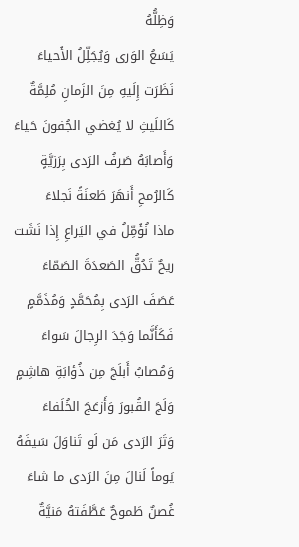وَظِلُّهُ
يَسَعُ الوَرى وَيُجَلِّلُ الأَحياءَ
نَظَرَت إِلَيهِ مِنَ الزَمانِ مُلِمَّةٌ
كَاللَيثِ لا يُغضي الجُفونَ حَياءَ
وَأَصابَهُ صَرفُ الرَدى بِرَزيَّةٍ
كَالرُمحِ أَنهَرَ طَعنَةً نَجلاءَ
ماذا نُؤَمِّلُ في اليَراعِ إِذا نَشَت
ريحٌ تَدُقُّ الصَعدَةَ الصَمّاءَ
عَصَفَ الرَدى بِمُحَمَّدٍ وَمُذَمَّمٍ
فَكَأَنَّما وَجَدَ الرِجالَ سَواءَ
وَمُصابُ أَبلَجَ مِن ذُؤابَةِ هاشِمٍ
وَلَجَ القُبورَ وَأَزعَجَ الخُلَفاءَ
وَتَرَ الرَدى مَن لَو تَناوَلَ سَيفَهُ
يَوماً لَنالَ مِنَ الرَدى ما شاءَ
غُصنٌ طَموحٌ عَطَّفَتهُ مَنيَّةٌ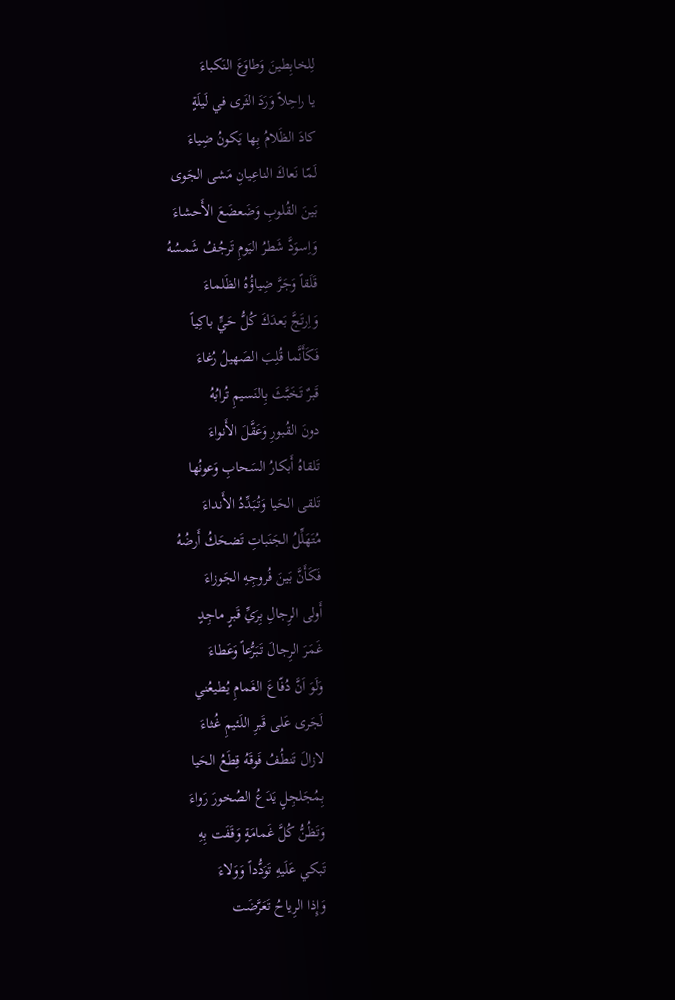لِلخابِطينَ وَطاوَعَ النَكباءَ
يا راحِلاً وَرَدَ الثَرى في لَيلَةٍ
كادَ الظَلامُ بِها يَكونُ ضِياءَ
لَمّا نَعاكَ الناعِيانِ مَشى الجَوى
بَينَ القُلوبِ وَضَعضَعَ الأَحشاءَ
وَاِسوَدَّ شَطرُ اليَومِ تَرجُفُ شَمسُهُ
قَلَقاً وَجَرَّ ضِياؤُهُ الظَلماءَ
وَاِرتَجَّ بَعدَكَ كُلُّ حَيٍّ باكِياً
فَكَأَنَّما قُلِبَ الصَهيلُ رُغاءَ
قَبرٌ تَخَبَّثَ بِالنَسيمِ تُرابُهُ
دونَ القُبورِ وَعَقَّلَ الأَنواءَ
تَلقاهُ أَبكارُ السَحابِ وَعونُها
تَلقى الحَيا وَتُبَدِّدُ الأَنداءَ
مُتَهَلِّلُ الجَنَباتِ تَضحَكُ أَرضُهُ
فَكَأَنَّ بَينَ فُروجِهِ الجَوزاءَ
أَولى الرِجالِ بِرَيِّ قَبرٍ ماجِدٍ
غَمَرَ الرِجالَ تَبَرُّعاً وَعَطاءَ
وَلَوَ اَنَّ دُفّاعَ الغَمامِ يُطيعُني
لَجَرى عَلى قَبرِ اللَئيمِ غُثاءَ
لازالَ تَنطُفُ فَوقَهُ قِطَعُ الحَيا
بِمُجَلجِلٍ يَدَعُ الصُخورَ رَواءَ
وَتَظُنُّ كُلَّ غَمامَةٍ وَقَفَت بِهِ
تَبكي عَلَيهِ تَوَدُّداً وَوَلاءَ
وَإِذا الرِياحُ تَعَرَّضَت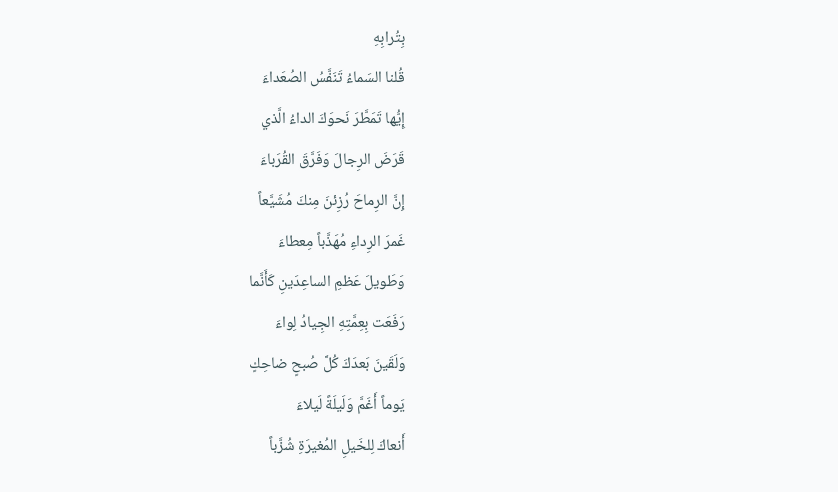بِتُرابِهِ
قُلنا السَماءُ تَنَفَّسُ الصُعَداءَ
إِيُّها تَمَطَّرَ نَحوَكَ الداءُ الَّذي
قَرَضَ الرِجالَ وَفَرَّقَ القُرَباءَ
إِنَّ الرِماحَ رُزِئنَ مِنكَ مُشَيَّعاً
غَمرَ الرِداءِ مُهَذَّباً مِعطاءَ
وَطَويلَ عَظمِ الساعِدَينِ كَأَنَّما
رَفَعَت بِعِمَّتِهِ الجِيادُ لِواءَ
وَلَقَينَ بَعدَكَ كُلَّ صُبحٍ ضاحِكٍ
يَوماً أَغَمَّ وَلَيلَةً لَيلاءَ
أَنعاكَ لِلخَيلِ المُغيرَةِ شُزَّباً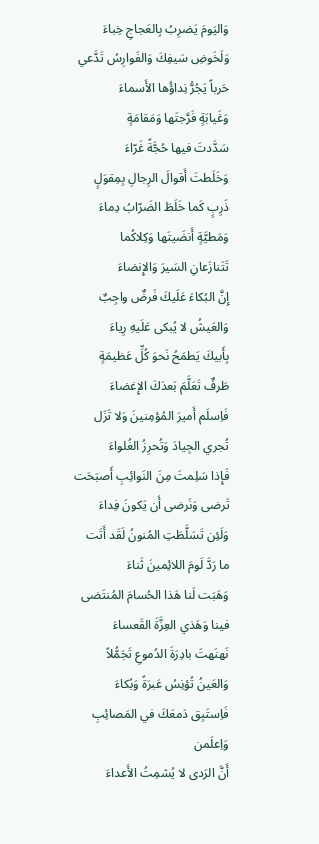وَاليَومَ يَضرِبُ بِالعَجاجِ خِباءَ
وَلَخَوضِ سَيفِكَ وَالفَوارِسُ تَدَّعي
حَرباً يَجُرُّ نِداؤُها الأَسماءَ
وَغَيابَةٍ فَرَّجتَها وَمَقامَةٍ
سَدَّدتَ فيها حُجَّةً غَرّاءَ
وَخَلَطتَ أَقوالَ الرِجالِ بِمِقوَلٍ
ذَرِبٍ كَما خَلَطَ الضَرّابُ دِماءَ
وَمَطيَّةٍ أَنضَيتَها وَكِلاكُما
تَتَنازَعانِ السَيرَ وَالإِنضاءَ
إِنَّ البُكاءَ عَلَيكَ فَرضٌ واجِبٌ
وَالعَيشُ لا يُبكى عَلَيهِ رِياءَ
بِأَبيكَ يَطمَحُ نَحوَ كُلِّ عَظيمَةٍ
طَرفٌ تَعَلَّمَ بَعدَكَ الإِغضاءَ
فَاِسلَم أَميرَ المُؤمِنينَ وَلا تَزَل
تُجري الجِيادَ وَتُحرِزُ الغُلواءَ
فَإِذا سَلِمتَ مِنَ النَوائِبِ أَصبَحَت
تَرضى وَنَرضى أَن يَكونَ فِداءَ
وَلَئِن تَسَلَّطَتِ المُنونُ لَقَد أَتَت
ما رَدَّ لَومَ اللائِمينَ ثَناءَ
وَهَبَت لَنا هَذا الحُسامَ المُنتَضى
فينا وَهَذي العِزَّةَ القَعساءَ
نَهنَهتَ بادِرَةَ الدُموعِ تَجَمُّلاً
وَالعَينُ تُؤنِسُ عَبرَةً وَبُكاءَ
فَاِستَبِق دَمعَكَ في المَصائِبِ وَاِعلَمن
أَنَّ الرَدى لا يُشمِتُ الأَعداءَ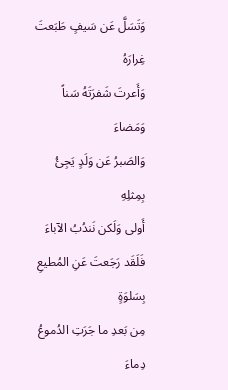وَتَسَلَّ عَن سَيفٍ طَبَعتَ غِرارَهُ
وَأَعرتَ شَفرَتَهُ سَناً وَمَضاءَ
وَالصَبرُ عَن وَلَدٍ يَجِئُ بِمِثلِهِ
أَولى وَلَكن نَندُبُ الآباءَ
فَلَقَد رَجَعتَ عَنِ المُطيعِ بِسَلوَةٍ
مِن بَعدِ ما جَرَتِ الدُموعُ دِماءَ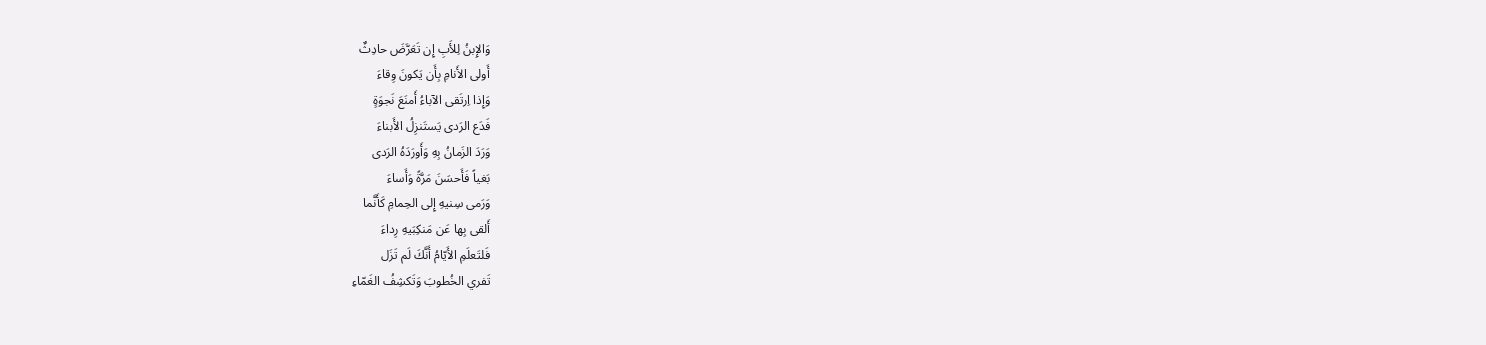وَالإِبنُ لِلأَبِ إِن تَعَرَّضَ حادِثٌ
أَولى الأَنامِ بِأَن يَكونَ وِقاءَ
وَإِذا اِرتَقى الآباءُ أَمنَعَ نَجوَةٍ
فَدَع الرَدى يَستَنزِلُ الأَبناءَ
وَرَدَ الزَمانُ بِهِ وَأَورَدَهُ الرَدى
بَغياً فَأَحسَنَ مَرَّةً وَأَساءَ
وَرَمى سِنيهِ إِلى الحِمامِ كَأَنَّما
أَلقى بِها عَن مَنكِبَيهِ رِداءَ
فَلتَعلَمِ الأَيّامُ أَنَّكَ لَم تَزَل
تَفري الخُطوبَ وَتَكشِفُ الغَمّاءِ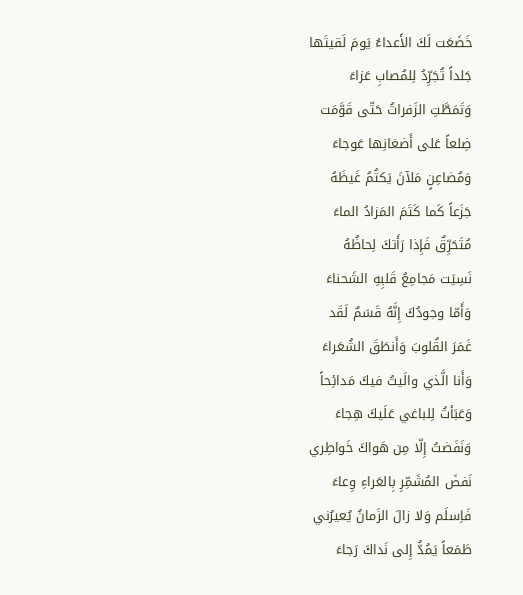خَضَعَت لَكَ الأَعداءُ يَومَ لَقيتَها
جَلداً تُجَرِّدُ لِلمُصابِ عَزاءَ
وَتَمَطَّتِ الزَفراتُ حَتّى قَوَّمَت
ضِلعاً عَلى أَضغانِها عَوجاءَ
وَمُضاعِنٍ مَلآنَ يَكتُمُ غَيظَهُ
جَزَعاً كَما كَتَمَ المَزادُ الماءَ
مُتَحَرِّقٌ فَإِذا رَأَتكَ لِحاظُهُ
نَسِيَت مَجامِعُ قَلبِهِ الشَحناءَ
وَأَمّا وجودُكَ إِنَّهُ قَسَمٌ لَقَد
غَمَرَ القُلوبَ وَأَنطَقَ الشُعَراءَ
وَأَنا الَّذي والَيتُ فيكَ مَدائِحاً
وَعَبَأتُ لِلباغي عَلَيكَ هِجاءَ
وَنَفَضتُ إِلّا مِن هَواكَ خَواطِري
نَفضَ المُشَمِّرِ بِالعَراءِ وِعاءَ
فَاِسلَم وَلا زالَ الزَمانُ يُعيرُني
طَمَعاً يَمُدُّ إِلى نَداكَ رَجاءَ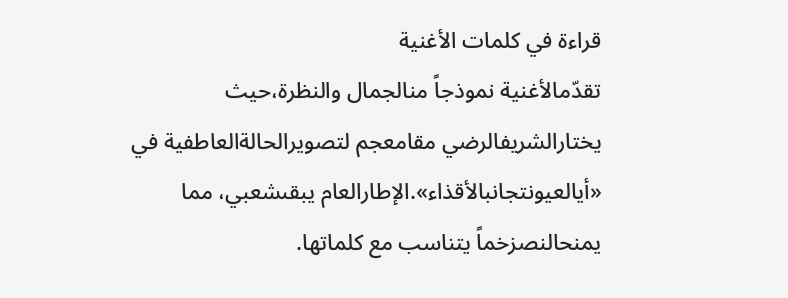قراءة في كلمات الأغنية
تقدّمالأغنية نموذجاً منالجمال والنظرة،حيث يختارالشريفالرضي مقامعجم لتصويرالحالةالعاطفية في «أيالعيونتجانبالأقذاء».الإطارالعام يبقىشعبي، مما يمنحالنصزخماً يتناسب مع كلماتها.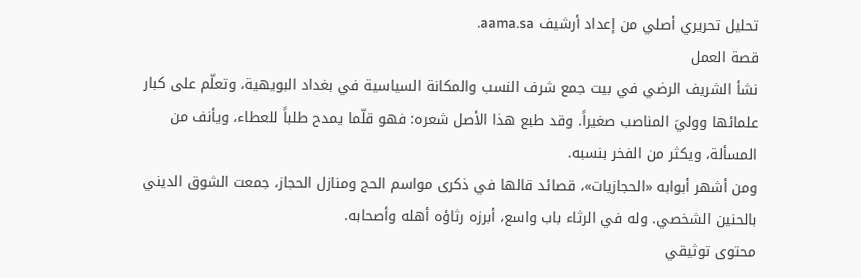تحليل تحريري أصلي من إعداد أرشيف aama.sa.
قصة العمل
نشأ الشريف الرضي في بيت جمع شرف النسب والمكانة السياسية في بغداد البويهية، وتعلّم على كبار علمائها ووليَ المناصب صغيراً. وقد طبع هذا الأصل شعره: فهو قلّما يمدح طلباً للعطاء، ويأنف من المسألة، ويكثر من الفخر بنسبه.
ومن أشهر أبوابه «الحجازيات»، قصائد قالها في ذكرى مواسم الحج ومنازل الحجاز، جمعت الشوق الديني بالحنين الشخصي. وله في الرثاء باب واسع، أبرزه رثاؤه أهله وأصحابه.
محتوى توثيقي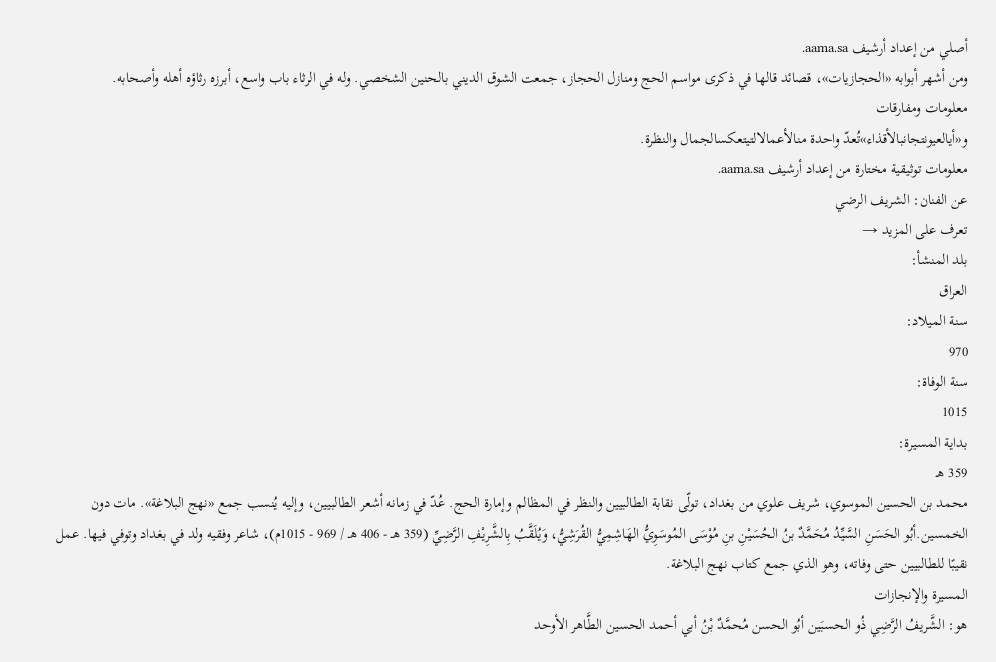أصلي من إعداد أرشيف aama.sa.
ومن أشهر أبوابه «الحجازيات»، قصائد قالها في ذكرى مواسم الحج ومنازل الحجاز، جمعت الشوق الديني بالحنين الشخصي. وله في الرثاء باب واسع، أبرزه رثاؤه أهله وأصحابه.
معلومات ومفارقات
و«أيالعيونتجانبالأقذاء»تُعدّ واحدة منالأعمالالتيتعكسالجمال والنظرة.
معلومات توثيقية مختارة من إعداد أرشيف aama.sa.
عن الفنان: الشريف الرضي
تعرف على المزيد →
بلد المنشأ:
العراق
سنة الميلاد:
970
سنة الوفاة:
1015
بداية المسيرة:
359 هـ
محمد بن الحسين الموسوي، شريف علوي من بغداد، تولّى نقابة الطالبيين والنظر في المظالم وإمارة الحج. عُدّ في زمانه أشعر الطالبيين، وإليه يُنسب جمع «نهج البلاغة». مات دون الخمسين.أبُو الحَسَنِ السَّيِّدُ مُحَمَّدٌ بنُ الحُسَيْنِ بنِ مُوْسَى المُوسَوِيُّ الهَاشِمِيُّ القُرَشِيُّ، وَيُلَقَّبُ بِالشَّرِيْفِ الرَّضِيِّ (359 هـ - 406 هـ / 969 - 1015م)، شاعر وفقيه ولد في بغداد وتوفي فيها. عمل نقيبًا للطالبيين حتى وفاته، وهو الذي جمع كتاب نهج البلاغة.
المسيرة والإنجازات
هو: الشَّريفُ الرَّضِي ذُو الحسبَين أبُو الحسن مُحمَّدٌ بْنُ أبي أحمد الحسين الطَّاهر الأوحد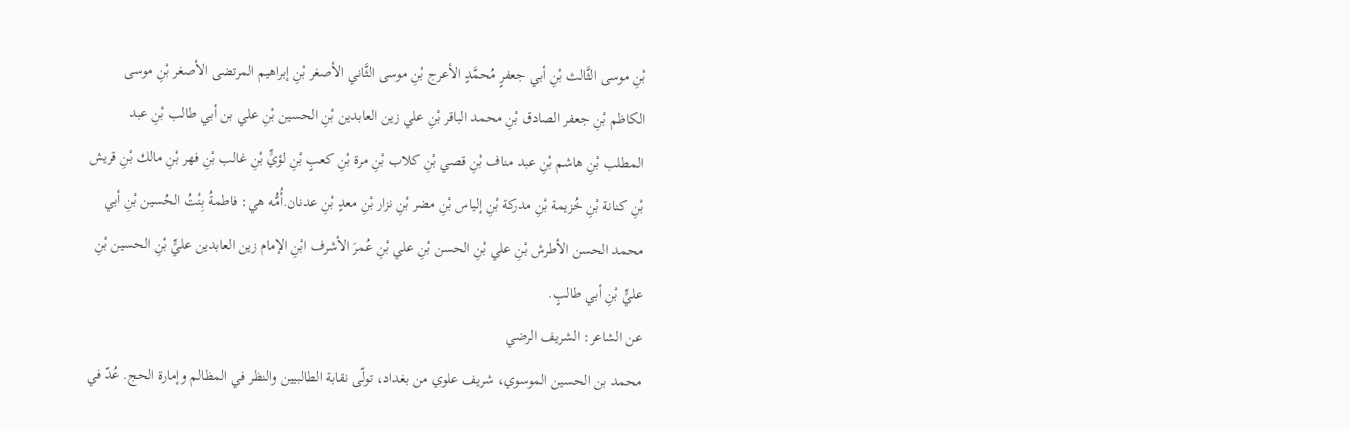بْنِ موسى الثَّالث بْنِ أبي جعفرٍ مُحمَّدٍ الأعرج بْنِ موسى الثَّاني الأصغر بْنِ إبراهيم المرتضى الأصغر بْنِ موسى الكاظم بْنِ جعفر الصادق بْنِ محمد الباقر بْنِ علي زين العابدين بْنِ الحسين بْنِ علي بن أبي طالب بْنِ عبد المطلب بْنِ هاشم بْنِ عبد مناف بْنِ قصي بْنِ كلاب بْنِ مرة بْنِ كعبٍ بْنِ لؤيٍّ بْنِ غالب بْنِ فهر بْنِ مالك بْنِ قريش بْنِ كنانة بْنِ خُزيمة بْنِ مدركة بْنِ إلياس بْنِ مضر بْنِ نزار بْنِ معدٍ بْنِ عدنان.أُمُّه هي: فاطمةُ بِنْتُ الحُسين بْنِ أبي محمد الحسن الأطرش بْنِ علي بْنِ الحسن بْنِ علي بْنِ عُمرَ الأشرف ابْنِ الإمام زين العابدين عليٍّ بْنِ الحسين بْنِ عليٍّ بْنِ أبي طالبٍ.
عن الشاعر: الشريف الرضي
محمد بن الحسين الموسوي، شريف علوي من بغداد، تولّى نقابة الطالبيين والنظر في المظالم وإمارة الحج. عُدّ في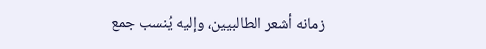زمانه أشعر الطالبيين، وإليه يُنسب جمع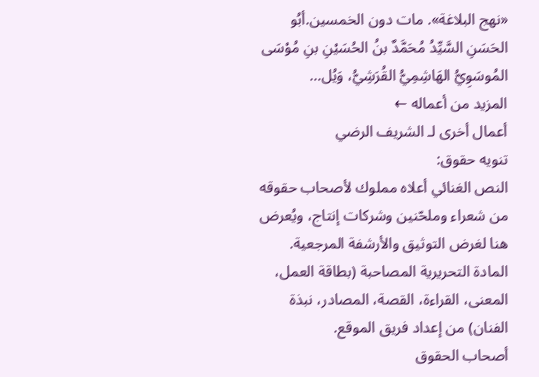«نهج البلاغة». مات دون الخمسين.أبُو الحَسَنِ السَّيِّدُ مُحَمَّدٌ بنُ الحُسَيْنِ بنِ مُوْسَى المُوسَوِيُّ الهَاشِمِيُّ القُرَشِيُّ، وَيُل…
المزيد من أعماله ←
أعمال أخرى لـ الشريف الرضي
تنويه حقوق:
النص الغنائي أعلاه مملوك لأصحاب حقوقه من شعراء وملحّنين وشركات إنتاج، ويُعرض هنا لغرض التوثيق والأرشفة المرجعية.
المادة التحريرية المصاحبة (بطاقة العمل، المعنى، القراءة، القصة، المصادر، نبذة الفنان) من إعداد فريق الموقع.
أصحاب الحقوق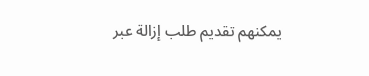يمكنهم تقديم طلب إزالة عبر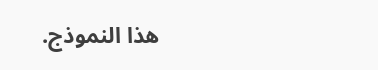هذا النموذج.